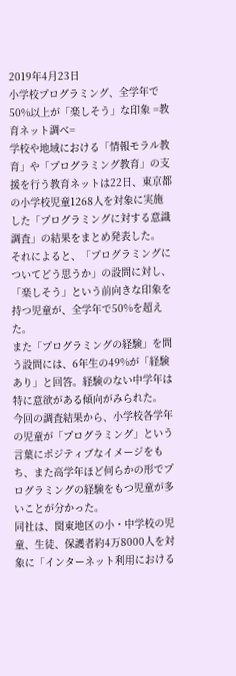2019年4月23日
小学校プログラミング、全学年で50%以上が「楽しそう」な印象 =教育ネット調べ=
学校や地域における「情報モラル教育」や「プログラミング教育」の支援を行う教育ネットは22日、東京都の小学校児童1268人を対象に実施した「プログラミングに対する意識調査」の結果をまとめ発表した。
それによると、「プログラミングについてどう思うか」の設問に対し、「楽しそう」という前向きな印象を持つ児童が、全学年で50%を超えた。
また「プログラミングの経験」を問う設問には、6年生の49%が「経験あり」と回答。経験のない中学年は特に意欲がある傾向がみられた。
今回の調査結果から、小学校各学年の児童が「プログラミング」という言葉にポジティブなイメージをもち、また高学年ほど何らかの形でプログラミングの経験をもつ児童が多いことが分かった。
同社は、関東地区の小・中学校の児童、生徒、保護者約4万8000人を対象に「インターネット利用における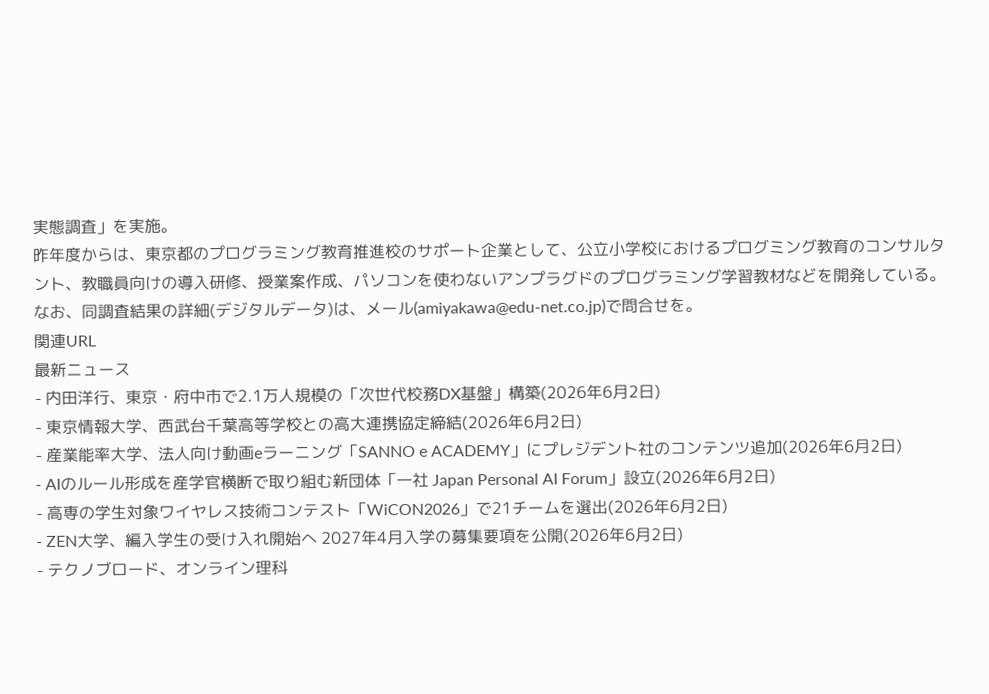実態調査」を実施。
昨年度からは、東京都のプログラミング教育推進校のサポート企業として、公立小学校におけるプログミング教育のコンサルタント、教職員向けの導入研修、授業案作成、パソコンを使わないアンプラグドのプログラミング学習教材などを開発している。
なお、同調査結果の詳細(デジタルデータ)は、メール(amiyakawa@edu-net.co.jp)で問合せを。
関連URL
最新ニュース
- 内田洋行、東京・府中市で2.1万人規模の「次世代校務DX基盤」構築(2026年6月2日)
- 東京情報大学、西武台千葉高等学校との高大連携協定締結(2026年6月2日)
- 産業能率大学、法人向け動画eラーニング「SANNO e ACADEMY」にプレジデント社のコンテンツ追加(2026年6月2日)
- AIのルール形成を産学官横断で取り組む新団体「一社 Japan Personal AI Forum」設立(2026年6月2日)
- 高専の学生対象ワイヤレス技術コンテスト「WiCON2026」で21チームを選出(2026年6月2日)
- ZEN大学、編入学生の受け入れ開始へ 2027年4月入学の募集要項を公開(2026年6月2日)
- テクノブロード、オンライン理科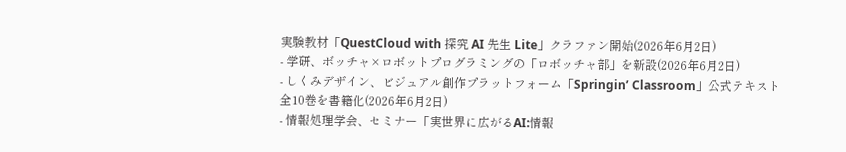実験教材「QuestCloud with 探究 AI 先生 Lite」クラファン開始(2026年6月2日)
- 学研、ボッチャ×ロボットプログラミングの「ロボッチャ部」を新設(2026年6月2日)
- しくみデザイン、ビジュアル創作プラットフォーム「Springin’ Classroom」公式テキスト全10巻を書籍化(2026年6月2日)
- 情報処理学会、セミナー「実世界に広がるAI:情報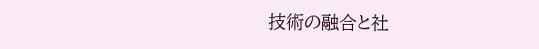技術の融合と社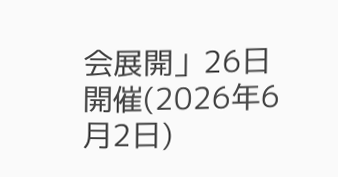会展開」26日開催(2026年6月2日)